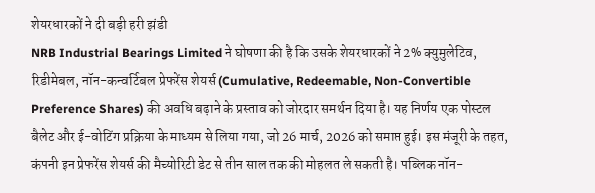शेयरधारकों ने दी बड़ी हरी झंडी
NRB Industrial Bearings Limited ने घोषणा की है कि उसके शेयरधारकों ने 2% क्युमुलेटिव, रिडीमेबल, नॉन-कन्वर्टिबल प्रेफरेंस शेयर्स (Cumulative, Redeemable, Non-Convertible Preference Shares) की अवधि बढ़ाने के प्रस्ताव को जोरदार समर्थन दिया है। यह निर्णय एक पोस्टल बैलेट और ई-वोटिंग प्रक्रिया के माध्यम से लिया गया, जो 26 मार्च, 2026 को समाप्त हुई। इस मंजूरी के तहत, कंपनी इन प्रेफरेंस शेयर्स की मैच्योरिटी डेट से तीन साल तक की मोहलत ले सकती है। पब्लिक नॉन-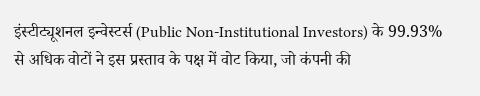इंस्टीट्यूशनल इन्वेस्टर्स (Public Non-Institutional Investors) के 99.93% से अधिक वोटों ने इस प्रस्ताव के पक्ष में वोट किया, जो कंपनी की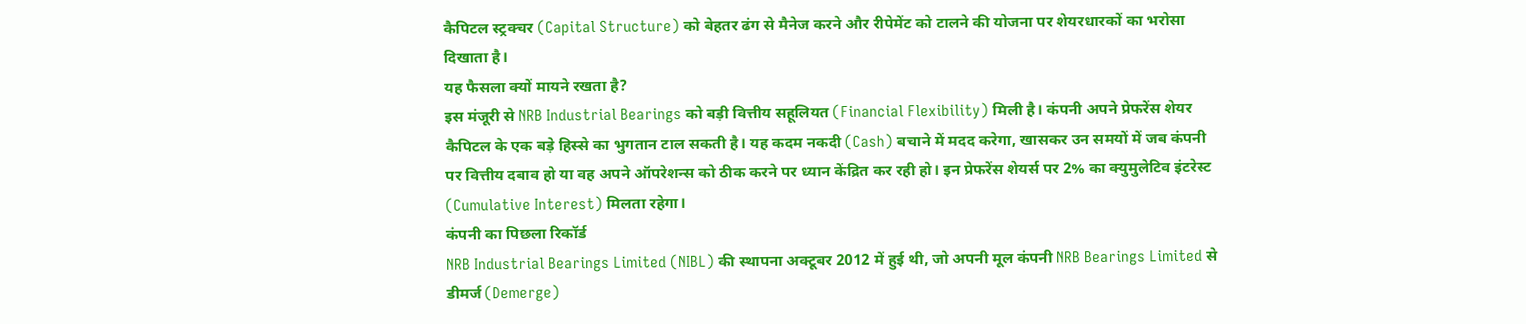कैपिटल स्ट्रक्चर (Capital Structure) को बेहतर ढंग से मैनेज करने और रीपेमेंट को टालने की योजना पर शेयरधारकों का भरोसा दिखाता है।
यह फैसला क्यों मायने रखता है?
इस मंजूरी से NRB Industrial Bearings को बड़ी वित्तीय सहूलियत (Financial Flexibility) मिली है। कंपनी अपने प्रेफरेंस शेयर कैपिटल के एक बड़े हिस्से का भुगतान टाल सकती है। यह कदम नकदी (Cash) बचाने में मदद करेगा, खासकर उन समयों में जब कंपनी पर वित्तीय दबाव हो या वह अपने ऑपरेशन्स को ठीक करने पर ध्यान केंद्रित कर रही हो। इन प्रेफरेंस शेयर्स पर 2% का क्युमुलेटिव इंटरेस्ट (Cumulative Interest) मिलता रहेगा।
कंपनी का पिछला रिकॉर्ड
NRB Industrial Bearings Limited (NIBL) की स्थापना अक्टूबर 2012 में हुई थी, जो अपनी मूल कंपनी NRB Bearings Limited से डीमर्ज (Demerge)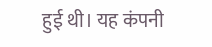हुई थी। यह कंपनी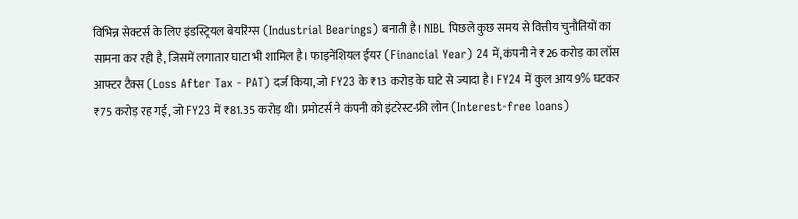विभिन्न सेक्टर्स के लिए इंडस्ट्रियल बेयरिंग्स (Industrial Bearings) बनाती है। NIBL पिछले कुछ समय से वित्तीय चुनौतियों का सामना कर रही है, जिसमें लगातार घाटा भी शामिल है। फाइनेंशियल ईयर (Financial Year) 24 में, कंपनी ने ₹26 करोड़ का लॉस आफ्टर टैक्स (Loss After Tax - PAT) दर्ज किया, जो FY23 के ₹13 करोड़ के घाटे से ज्यादा है। FY24 में कुल आय 9% घटकर ₹75 करोड़ रह गई, जो FY23 में ₹81.35 करोड़ थी। प्रमोटर्स ने कंपनी को इंटरेस्ट-फ्री लोन (Interest-free loans)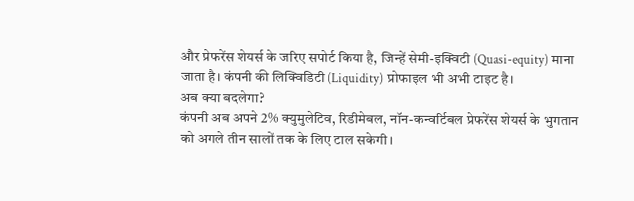और प्रेफरेंस शेयर्स के जरिए सपोर्ट किया है, जिन्हें सेमी-इक्विटी (Quasi-equity) माना जाता है। कंपनी की लिक्विडिटी (Liquidity) प्रोफाइल भी अभी टाइट है।
अब क्या बदलेगा?
कंपनी अब अपने 2% क्युमुलेटिव, रिडीमेबल, नॉन-कन्वर्टिबल प्रेफरेंस शेयर्स के भुगतान को अगले तीन सालों तक के लिए टाल सकेगी।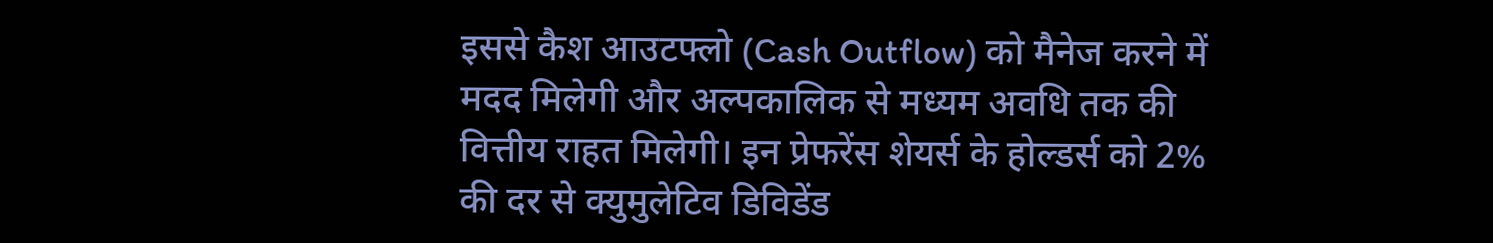इससे कैश आउटफ्लो (Cash Outflow) को मैनेज करने में मदद मिलेगी और अल्पकालिक से मध्यम अवधि तक की वित्तीय राहत मिलेगी। इन प्रेफरेंस शेयर्स के होल्डर्स को 2% की दर से क्युमुलेटिव डिविडेंड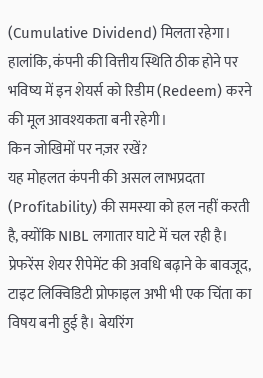(Cumulative Dividend) मिलता रहेगा। हालांकि, कंपनी की वित्तीय स्थिति ठीक होने पर भविष्य में इन शेयर्स को रिडीम (Redeem) करने की मूल आवश्यकता बनी रहेगी।
किन जोखिमों पर नज़र रखें?
यह मोहलत कंपनी की असल लाभप्रदता (Profitability) की समस्या को हल नहीं करती है, क्योंकि NIBL लगातार घाटे में चल रही है। प्रेफरेंस शेयर रीपेमेंट की अवधि बढ़ाने के बावजूद, टाइट लिक्विडिटी प्रोफाइल अभी भी एक चिंता का विषय बनी हुई है। बेयरिंग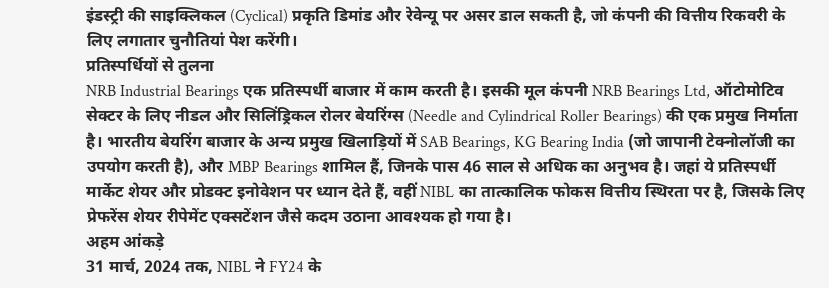इंडस्ट्री की साइक्लिकल (Cyclical) प्रकृति डिमांड और रेवेन्यू पर असर डाल सकती है, जो कंपनी की वित्तीय रिकवरी के लिए लगातार चुनौतियां पेश करेंगी।
प्रतिस्पर्धियों से तुलना
NRB Industrial Bearings एक प्रतिस्पर्धी बाजार में काम करती है। इसकी मूल कंपनी NRB Bearings Ltd, ऑटोमोटिव सेक्टर के लिए नीडल और सिलिंड्रिकल रोलर बेयरिंग्स (Needle and Cylindrical Roller Bearings) की एक प्रमुख निर्माता है। भारतीय बेयरिंग बाजार के अन्य प्रमुख खिलाड़ियों में SAB Bearings, KG Bearing India (जो जापानी टेक्नोलॉजी का उपयोग करती है), और MBP Bearings शामिल हैं, जिनके पास 46 साल से अधिक का अनुभव है। जहां ये प्रतिस्पर्धी मार्केट शेयर और प्रोडक्ट इनोवेशन पर ध्यान देते हैं, वहीं NIBL का तात्कालिक फोकस वित्तीय स्थिरता पर है, जिसके लिए प्रेफरेंस शेयर रीपेमेंट एक्सटेंशन जैसे कदम उठाना आवश्यक हो गया है।
अहम आंकड़े
31 मार्च, 2024 तक, NIBL ने FY24 के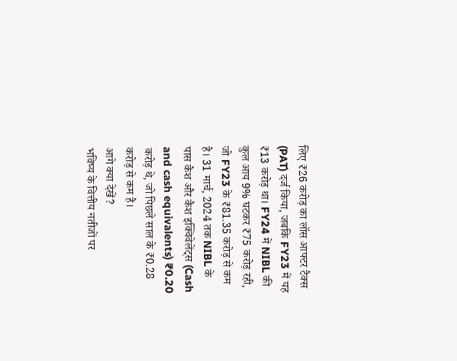लिए ₹26 करोड़ का लॉस आफ्टर टैक्स (PAT) दर्ज किया, जबकि FY23 में यह ₹13 करोड़ था। FY24 में NIBL की कुल आय 9% घटकर ₹75 करोड़ रही, जो FY23 के ₹81.35 करोड़ से कम है। 31 मार्च, 2024 तक NIBL के पास कैश और कैश इक्विवेलेंट्स (Cash and cash equivalents) ₹0.20 करोड़ थे, जो पिछले साल के ₹0.28 करोड़ से कम है।
आगे क्या देखें?
भविष्य के वित्तीय नतीजों पर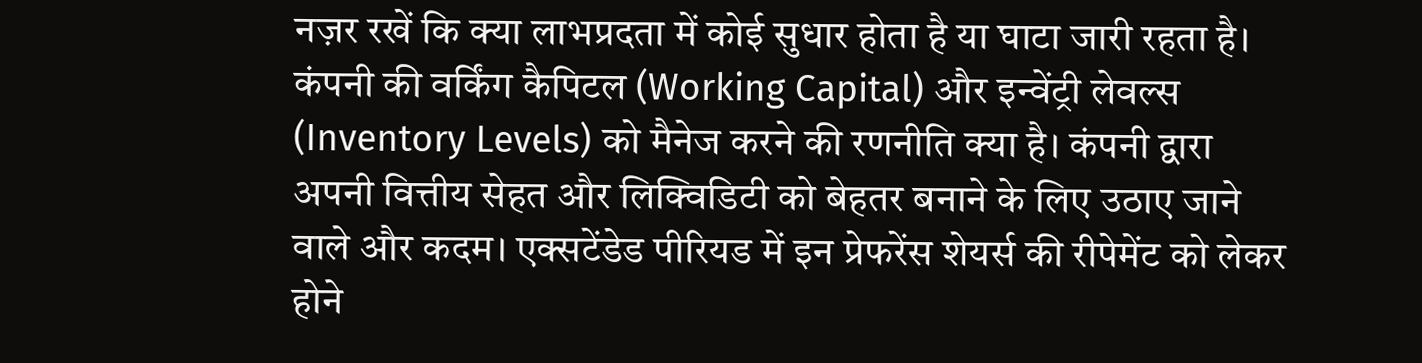नज़र रखें कि क्या लाभप्रदता में कोई सुधार होता है या घाटा जारी रहता है। कंपनी की वर्किंग कैपिटल (Working Capital) और इन्वेंट्री लेवल्स (Inventory Levels) को मैनेज करने की रणनीति क्या है। कंपनी द्वारा अपनी वित्तीय सेहत और लिक्विडिटी को बेहतर बनाने के लिए उठाए जाने वाले और कदम। एक्सटेंडेड पीरियड में इन प्रेफरेंस शेयर्स की रीपेमेंट को लेकर होने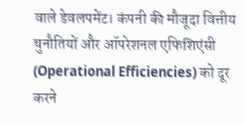वाले डेवलपमेंट। कंपनी की मौजूदा वित्तीय चुनौतियों और ऑपरेशनल एफिशिएंसी (Operational Efficiencies) को दूर करने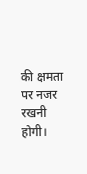की क्षमता पर नजर रखनी होगी।